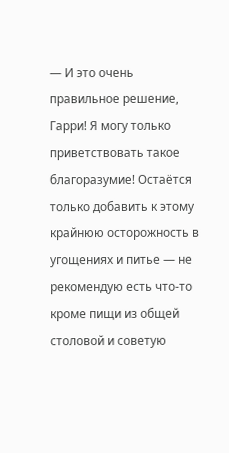— И это очень правильное решение, Гарри! Я могу только приветствовать такое благоразумие! Остаётся только добавить к этому крайнюю осторожность в угощениях и питье — не рекомендую есть что-то кроме пищи из общей столовой и советую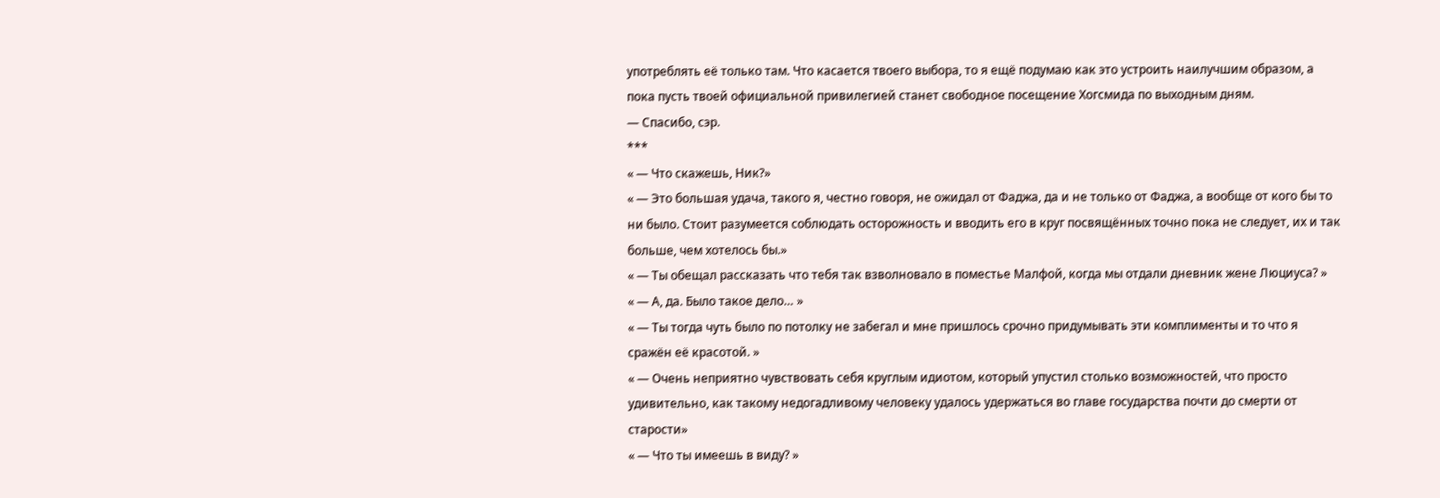употреблять её только там. Что касается твоего выбора, то я ещё подумаю как это устроить наилучшим образом, а пока пусть твоей официальной привилегией станет свободное посещение Хогсмида по выходным дням.
— Спасибо, сэр.
***
« — Что скажешь, Ник?»
« — Это большая удача, такого я, честно говоря, не ожидал от Фаджа, да и не только от Фаджа, а вообще от кого бы то ни было. Стоит разумеется соблюдать осторожность и вводить его в круг посвящённых точно пока не следует, их и так больше, чем хотелось бы.»
« — Ты обещал рассказать что тебя так взволновало в поместье Малфой, когда мы отдали дневник жене Люциуса? »
« — А, да. Было такое дело… »
« — Ты тогда чуть было по потолку не забегал и мне пришлось срочно придумывать эти комплименты и то что я сражён её красотой. »
« — Очень неприятно чувствовать себя круглым идиотом, который упустил столько возможностей, что просто удивительно, как такому недогадливому человеку удалось удержаться во главе государства почти до смерти от старости»
« — Что ты имеешь в виду? »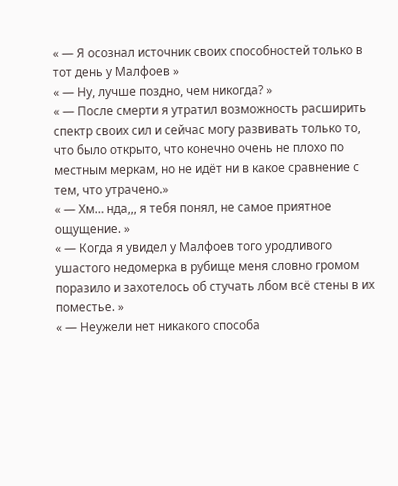« — Я осознал источник своих способностей только в тот день у Малфоев »
« — Ну, лучше поздно, чем никогда? »
« — После смерти я утратил возможность расширить спектр своих сил и сейчас могу развивать только то, что было открыто, что конечно очень не плохо по местным меркам, но не идёт ни в какое сравнение с тем, что утрачено.»
« — Хм… нда,,, я тебя понял, не самое приятное ощущение. »
« — Когда я увидел у Малфоев того уродливого ушастого недомерка в рубище меня словно громом поразило и захотелось об стучать лбом всё стены в их поместье. »
« — Неужели нет никакого способа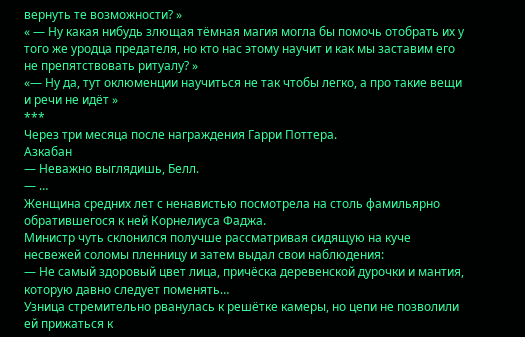вернуть те возможности? »
« — Ну какая нибудь злющая тёмная магия могла бы помочь отобрать их у того же уродца предателя, но кто нас этому научит и как мы заставим его не препятствовать ритуалу? »
«— Ну да, тут оклюменции научиться не так чтобы легко, а про такие вещи и речи не идёт »
***
Через три месяца после награждения Гарри Поттера.
Азкабан
— Неважно выглядишь, Белл.
— …
Женщина средних лет с ненавистью посмотрела на столь фамильярно обратившегося к ней Корнелиуса Фаджа.
Министр чуть склонился получше рассматривая сидящую на куче несвежей соломы пленницу и затем выдал свои наблюдения:
— Не самый здоровый цвет лица, причёска деревенской дурочки и мантия, которую давно следует поменять…
Узница стремительно рванулась к решётке камеры, но цепи не позволили ей прижаться к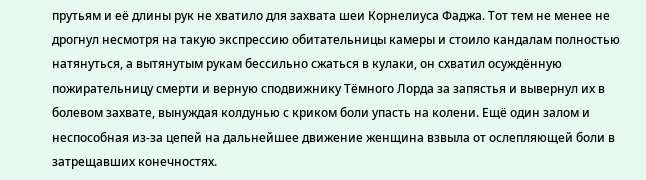прутьям и её длины рук не хватило для захвата шеи Корнелиуса Фаджа. Тот тем не менее не дрогнул несмотря на такую экспрессию обитательницы камеры и стоило кандалам полностью натянуться, а вытянутым рукам бессильно сжаться в кулаки, он схватил осуждённую пожирательницу смерти и верную сподвижнику Тёмного Лорда за запястья и вывернул их в болевом захвате, вынуждая колдунью с криком боли упасть на колени. Ещё один залом и неспособная из-за цепей на дальнейшее движение женщина взвыла от ослепляющей боли в затрещавших конечностях.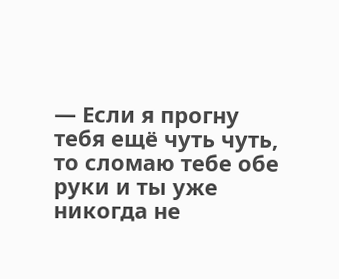— Если я прогну тебя ещё чуть чуть, то сломаю тебе обе руки и ты уже никогда не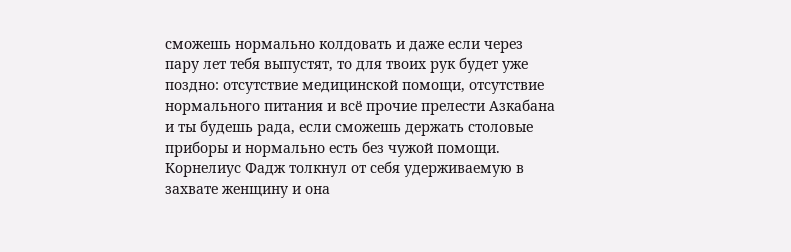сможешь нормально колдовать и даже если через пару лет тебя выпустят, то для твоих рук будет уже поздно: отсутствие медицинской помощи, отсутствие нормального питания и всё прочие прелести Азкабана и ты будешь рада, если сможешь держать столовые приборы и нормально есть без чужой помощи.
Корнелиус Фадж толкнул от себя удерживаемую в захвате женщину и она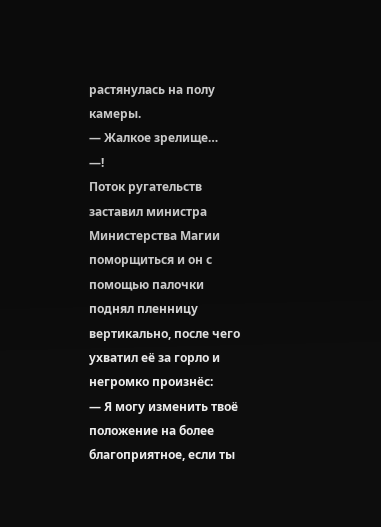растянулась на полу камеры.
— Жалкое зрелище…
—!
Поток ругательств заставил министра Министерства Магии поморщиться и он с помощью палочки поднял пленницу вертикально, после чего ухватил её за горло и негромко произнёс:
— Я могу изменить твоё положение на более благоприятное, если ты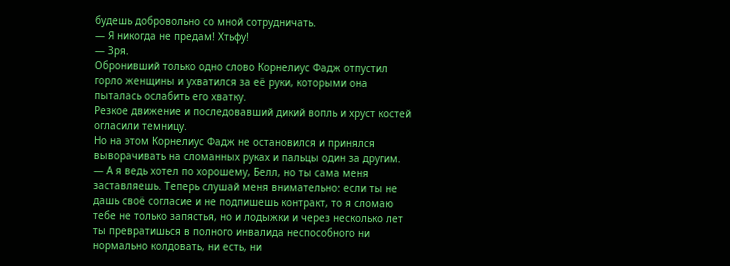будешь добровольно со мной сотрудничать.
— Я никогда не предам! Хтьфу!
— Зря.
Обронивший только одно слово Корнелиус Фадж отпустил горло женщины и ухватился за её руки, которыми она пыталась ослабить его хватку.
Резкое движение и последовавший дикий вопль и хруст костей огласили темницу.
Но на этом Корнелиус Фадж не остановился и принялся выворачивать на сломанных руках и пальцы один за другим.
— А я ведь хотел по хорошему, Белл, но ты сама меня заставляешь. Теперь слушай меня внимательно: если ты не дашь своё согласие и не подпишешь контракт, то я сломаю тебе не только запястья, но и лодыжки и через несколько лет ты превратишься в полного инвалида неспособного ни нормально колдовать, ни есть, ни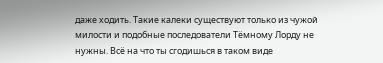даже ходить. Такие калеки существуют только из чужой милости и подобные последователи Тёмному Лорду не нужны. Всё на что ты сгодишься в таком виде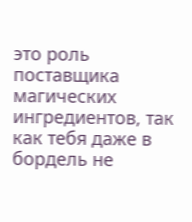это роль поставщика магических ингредиентов, так как тебя даже в бордель не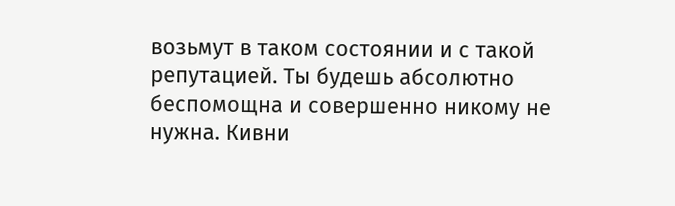возьмут в таком состоянии и с такой репутацией. Ты будешь абсолютно беспомощна и совершенно никому не нужна. Кивни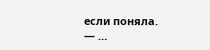если поняла.
— …